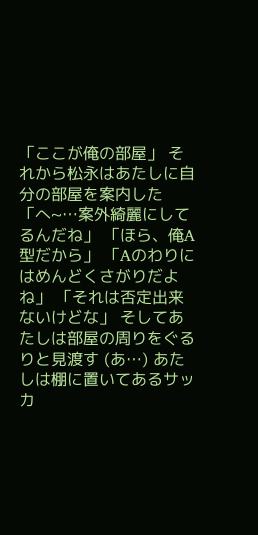「ここが俺の部屋」 それから松永はあたしに自分の部屋を案内した 「へ~…案外綺麗にしてるんだね」 「ほら、俺A型だから」 「Aのわりにはめんどくさがりだよね」 「それは否定出来ないけどな」 そしてあたしは部屋の周りをぐるりと見渡す (あ…) あたしは棚に置いてあるサッカ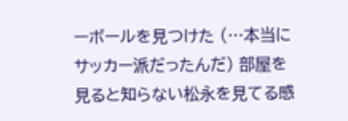ーボールを見つけた (…本当にサッカー派だったんだ) 部屋を見ると知らない松永を見てる感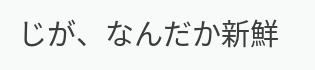じが、なんだか新鮮